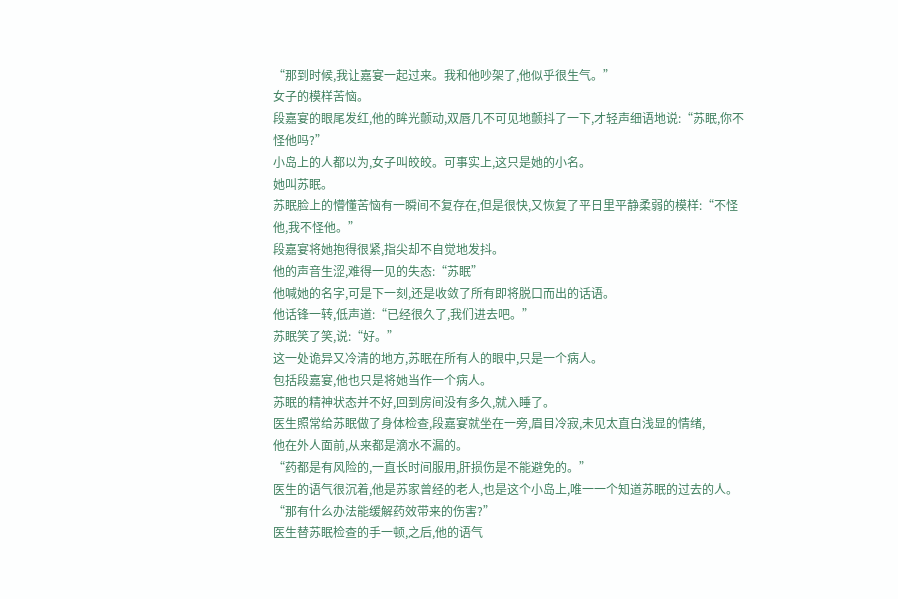“那到时候,我让嘉宴一起过来。我和他吵架了,他似乎很生气。”
女子的模样苦恼。
段嘉宴的眼尾发红,他的眸光颤动,双唇几不可见地颤抖了一下,才轻声细语地说:“苏眠,你不怪他吗?”
小岛上的人都以为,女子叫皎皎。可事实上,这只是她的小名。
她叫苏眠。
苏眠脸上的懵懂苦恼有一瞬间不复存在,但是很快,又恢复了平日里平静柔弱的模样:“不怪他,我不怪他。”
段嘉宴将她抱得很紧,指尖却不自觉地发抖。
他的声音生涩,难得一见的失态:“苏眠”
他喊她的名字,可是下一刻,还是收敛了所有即将脱口而出的话语。
他话锋一转,低声道:“已经很久了,我们进去吧。”
苏眠笑了笑,说:“好。”
这一处诡异又冷清的地方,苏眠在所有人的眼中,只是一个病人。
包括段嘉宴,他也只是将她当作一个病人。
苏眠的精神状态并不好,回到房间没有多久,就入睡了。
医生照常给苏眠做了身体检查,段嘉宴就坐在一旁,眉目冷寂,未见太直白浅显的情绪,
他在外人面前,从来都是滴水不漏的。
“药都是有风险的,一直长时间服用,肝损伤是不能避免的。”
医生的语气很沉着,他是苏家曾经的老人,也是这个小岛上,唯一一个知道苏眠的过去的人。
“那有什么办法能缓解药效带来的伤害?”
医生替苏眠检查的手一顿,之后,他的语气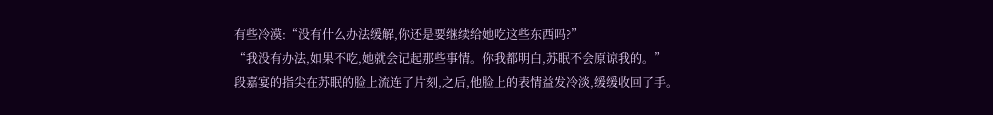有些冷漠:“没有什么办法缓解,你还是要继续给她吃这些东西吗?”
“我没有办法,如果不吃,她就会记起那些事情。你我都明白,苏眠不会原谅我的。”
段嘉宴的指尖在苏眠的脸上流连了片刻,之后,他脸上的表情益发冷淡,缓缓收回了手。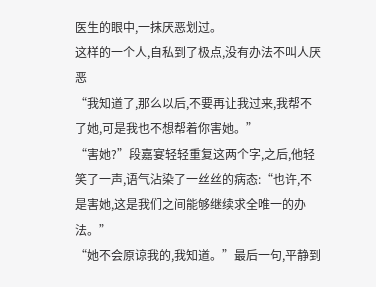医生的眼中,一抹厌恶划过。
这样的一个人,自私到了极点,没有办法不叫人厌恶
“我知道了,那么以后,不要再让我过来,我帮不了她,可是我也不想帮着你害她。”
“害她?”段嘉宴轻轻重复这两个字,之后,他轻笑了一声,语气沾染了一丝丝的病态:“也许,不是害她,这是我们之间能够继续求全唯一的办法。”
“她不会原谅我的,我知道。”最后一句,平静到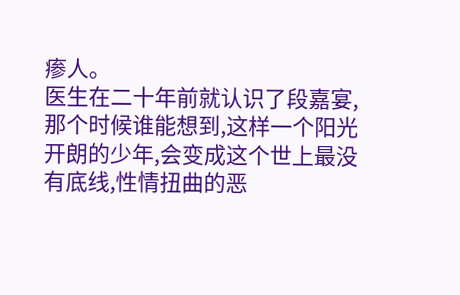瘆人。
医生在二十年前就认识了段嘉宴,那个时候谁能想到,这样一个阳光开朗的少年,会变成这个世上最没有底线,性情扭曲的恶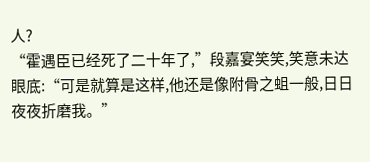人?
“霍遇臣已经死了二十年了,”段嘉宴笑笑,笑意未达眼底:“可是就算是这样,他还是像附骨之蛆一般,日日夜夜折磨我。”